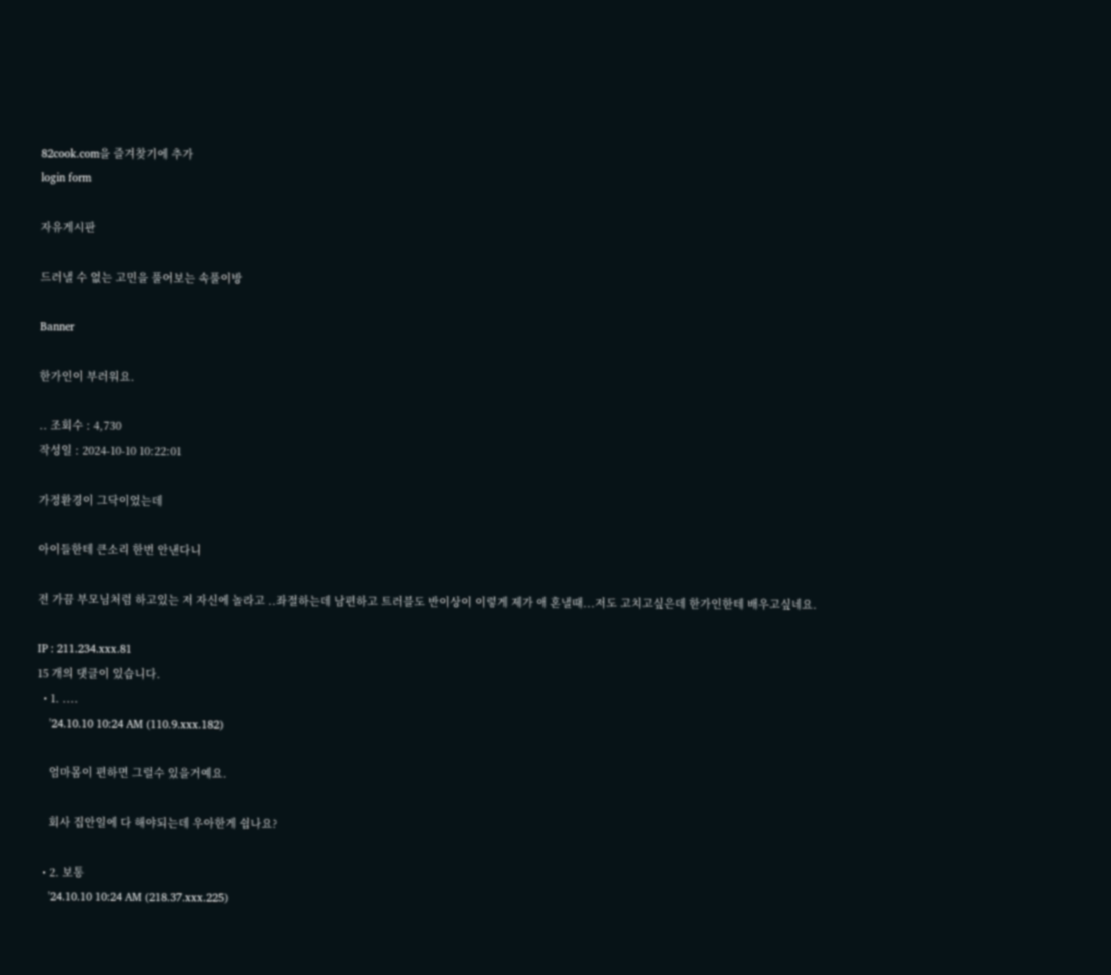82cook.com을 즐겨찾기에 추가
login form

자유게시판

드러낼 수 없는 고민을 풀어보는 속풀이방

Banner

한가인이 부러워요.

.. 조회수 : 4,730
작성일 : 2024-10-10 10:22:01

가정환경이 그닥이었는데

아이들한테 큰소리 한번 안낸다니

전 가끔 부모님처럼 하고있는 저 자신에 놀라고 ..좌절하는데 남편하고 트러블도 반이상이 이렇게 제가 애 혼낼때...저도 고치고싶은데 한가인한테 배우고싶네요.

IP : 211.234.xxx.81
15 개의 댓글이 있습니다.
  • 1. ....
    '24.10.10 10:24 AM (110.9.xxx.182)

    엄마몸이 편하면 그럴수 있을거예요.

    회사 집안일에 다 해야되는데 우아한게 쉽나요?

  • 2. 보통
    '24.10.10 10:24 AM (218.37.xxx.225)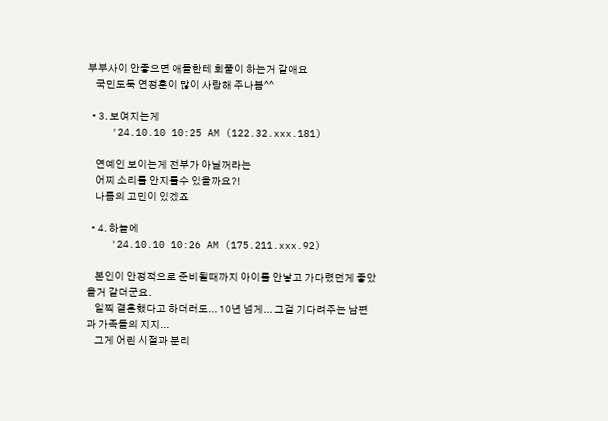부부사이 안좋으면 애들한테 회풀이 하는거 같애요
    국민도둑 연정훈이 많이 사랑해 주나봄^^

  • 3. 보여지는게
    '24.10.10 10:25 AM (122.32.xxx.181)

    연예인 보이는게 전부가 아닐꺼라는
    어찌 소리를 안지를수 있을까요?!
    나름의 고민이 있겠죠

  • 4. 하늘에
    '24.10.10 10:26 AM (175.211.xxx.92)

    본인이 안정적으로 준비될때까지 아이를 안낳고 가다렸던게 좋았을거 같더군요.
    일찍 결혼했다고 하더러도... 10년 넘게... 그걸 기다려주는 남편과 가족들의 지지...
    그게 어린 시절과 분리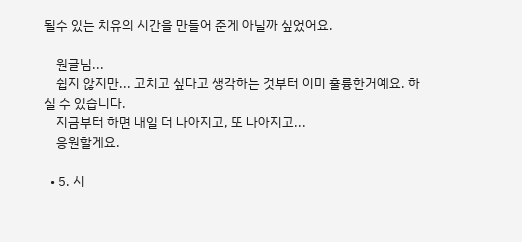될수 있는 치유의 시간을 만들어 준게 아닐까 싶었어요.

    원글님...
    쉽지 않지만... 고치고 싶다고 생각하는 것부터 이미 훌륭한거예요. 하실 수 있습니다.
    지금부터 하면 내일 더 나아지고, 또 나아지고...
    응원할게요.

  • 5. 시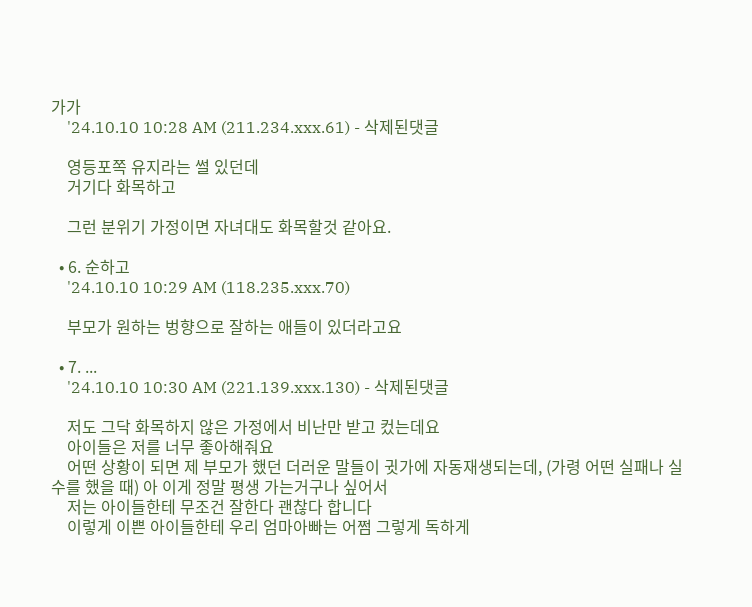가가
    '24.10.10 10:28 AM (211.234.xxx.61) - 삭제된댓글

    영등포쪽 유지라는 썰 있던데
    거기다 화목하고

    그런 분위기 가정이면 자녀대도 화목할것 같아요.

  • 6. 순하고
    '24.10.10 10:29 AM (118.235.xxx.70)

    부모가 원하는 벙향으로 잘하는 애들이 있더라고요

  • 7. ...
    '24.10.10 10:30 AM (221.139.xxx.130) - 삭제된댓글

    저도 그닥 화목하지 않은 가정에서 비난만 받고 컸는데요
    아이들은 저를 너무 좋아해줘요
    어떤 상황이 되면 제 부모가 했던 더러운 말들이 귓가에 자동재생되는데, (가령 어떤 실패나 실수를 했을 때) 아 이게 정말 평생 가는거구나 싶어서
    저는 아이들한테 무조건 잘한다 괜찮다 합니다
    이렇게 이쁜 아이들한테 우리 엄마아빠는 어쩜 그렇게 독하게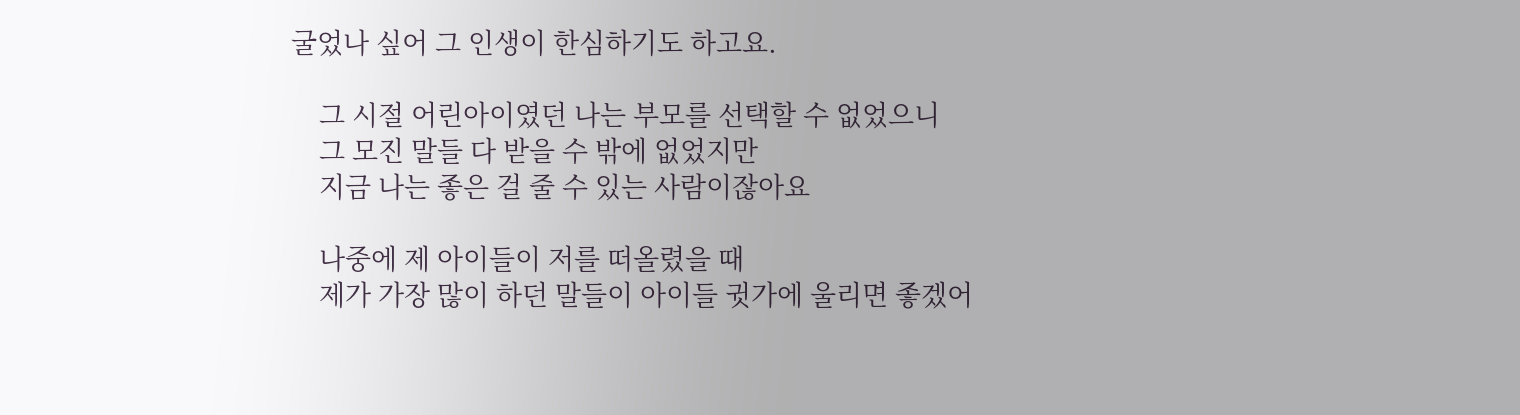굴었나 싶어 그 인생이 한심하기도 하고요.

    그 시절 어린아이였던 나는 부모를 선택할 수 없었으니
    그 모진 말들 다 받을 수 밖에 없었지만
    지금 나는 좋은 걸 줄 수 있는 사람이잖아요

    나중에 제 아이들이 저를 떠올렸을 때
    제가 가장 많이 하던 말들이 아이들 귓가에 울리면 좋겠어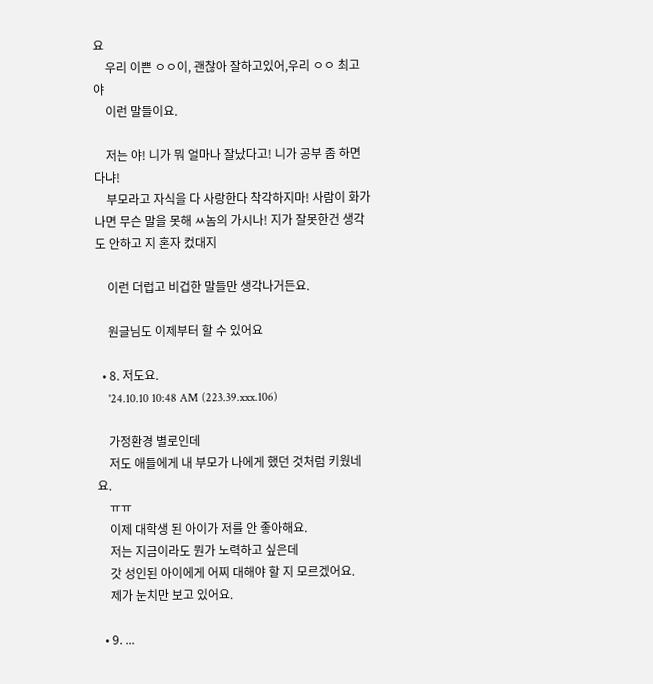요
    우리 이쁜 ㅇㅇ이, 괜찮아 잘하고있어,우리 ㅇㅇ 최고야
    이런 말들이요.

    저는 야! 니가 뭐 얼마나 잘났다고! 니가 공부 좀 하면 다냐!
    부모라고 자식을 다 사랑한다 착각하지마! 사람이 화가 나면 무슨 말을 못해 ㅆ놈의 가시나! 지가 잘못한건 생각도 안하고 지 혼자 컸대지

    이런 더럽고 비겁한 말들만 생각나거든요.

    원글님도 이제부터 할 수 있어요

  • 8. 저도요.
    '24.10.10 10:48 AM (223.39.xxx.106)

    가정환경 별로인데
    저도 애들에게 내 부모가 나에게 했던 것처럼 키웠네요.
    ㅠㅠ
    이제 대학생 된 아이가 저를 안 좋아해요.
    저는 지금이라도 뭔가 노력하고 싶은데
    갓 성인된 아이에게 어찌 대해야 할 지 모르겠어요.
    제가 눈치만 보고 있어요.

  • 9. ...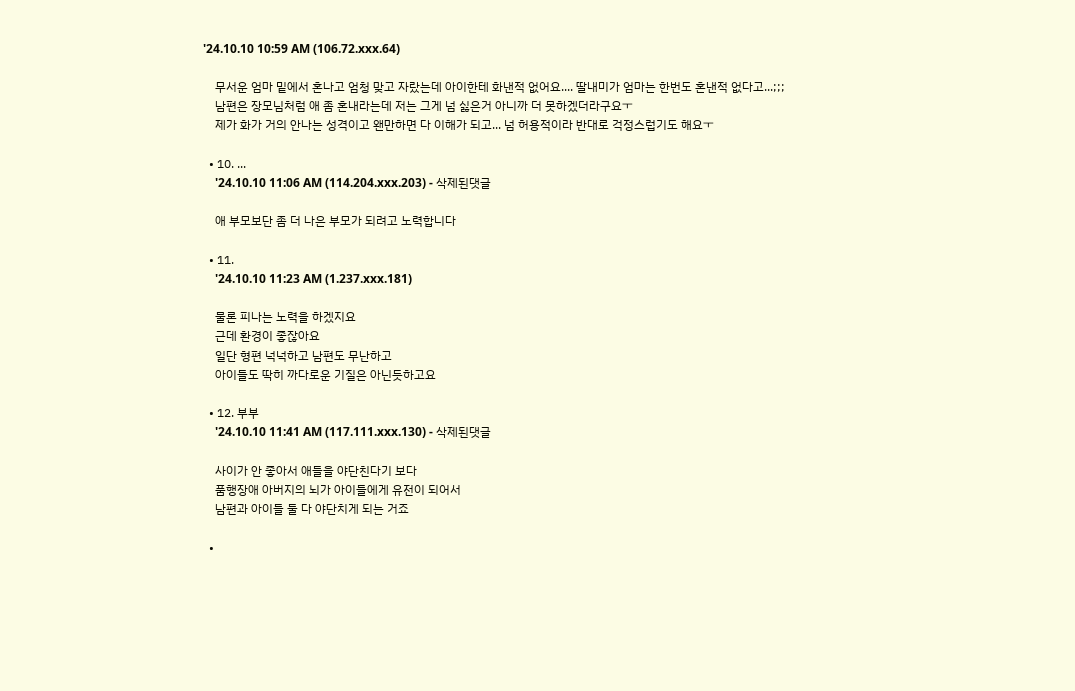'24.10.10 10:59 AM (106.72.xxx.64)

    무서운 엄마 밑에서 혼나고 엄청 맞고 자랐는데 아이한테 화낸적 없어요.... 딸내미가 엄마는 한번도 혼낸적 없다고...;;;
    남편은 장모님처럼 애 좀 혼내라는데 저는 그게 넘 싫은거 아니까 더 못하겠더라구요ㅜ
    제가 화가 거의 안나는 성격이고 왠만하면 다 이해가 되고... 넘 허용적이라 반대로 걱정스럽기도 해요ㅜ

  • 10. ...
    '24.10.10 11:06 AM (114.204.xxx.203) - 삭제된댓글

    애 부모보단 좀 더 나은 부모가 되려고 노력합니다

  • 11.
    '24.10.10 11:23 AM (1.237.xxx.181)

    물론 피나는 노력을 하겠지요
    근데 환경이 좋잖아요
    일단 형편 넉넉하고 남편도 무난하고
    아이들도 딱히 까다로운 기질은 아닌듯하고요

  • 12. 부부
    '24.10.10 11:41 AM (117.111.xxx.130) - 삭제된댓글

    사이가 안 좋아서 애들을 야단친다기 보다
    품행장애 아버지의 뇌가 아이들에게 유전이 되어서
    남편과 아이들 둘 다 야단치게 되는 거죠

  •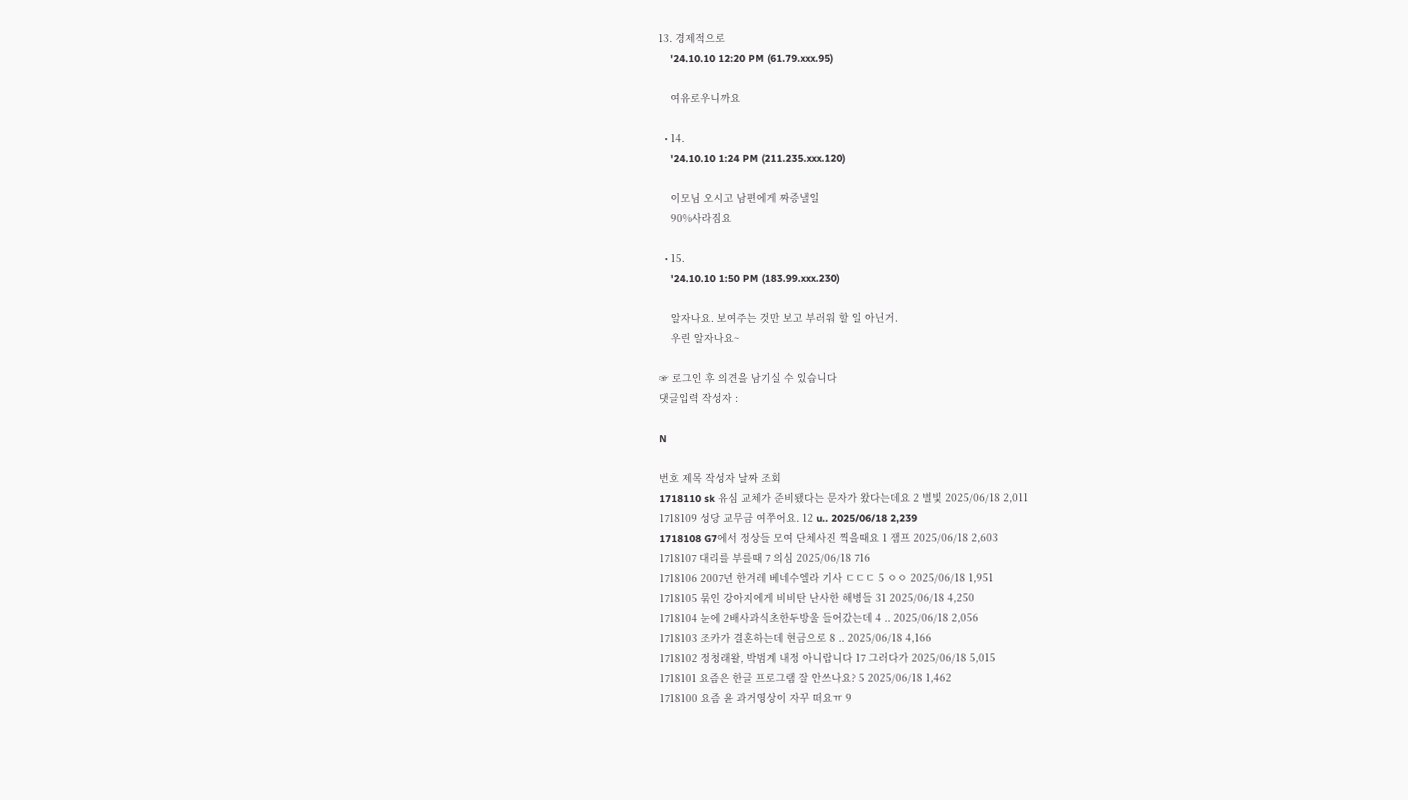13. 경제적으로
    '24.10.10 12:20 PM (61.79.xxx.95)

    여유로우니까요

  • 14.
    '24.10.10 1:24 PM (211.235.xxx.120)

    이모님 오시고 남편에게 짜증낼일
    90%사라짐요

  • 15.
    '24.10.10 1:50 PM (183.99.xxx.230)

    알자나요. 보여주는 것만 보고 부러워 할 일 아닌거.
    우린 알자나요~

☞ 로그인 후 의견을 남기실 수 있습니다
댓글입력 작성자 :

N

번호 제목 작성자 날짜 조회
1718110 sk 유심 교체가 준비됐다는 문자가 왔다는데요 2 별빛 2025/06/18 2,011
1718109 성당 교무금 여쭈어요. 12 u.. 2025/06/18 2,239
1718108 G7에서 정상들 모여 단체사진 찍을때요 1 잼프 2025/06/18 2,603
1718107 대리를 부를때 7 의심 2025/06/18 716
1718106 2007년 한겨레 베네수엘라 기사 ㄷㄷㄷ 5 ㅇㅇ 2025/06/18 1,951
1718105 묶인 강아지에게 비비탄 난사한 해병들 31 2025/06/18 4,250
1718104 눈에 2배사과식초한두방울 들어갔는데 4 .. 2025/06/18 2,056
1718103 조카가 결혼하는데 현금으로 8 .. 2025/06/18 4,166
1718102 정청래왈, 박범계 내정 아니랍니다 17 그러다가 2025/06/18 5,015
1718101 요즘은 한글 프로그램 잘 안쓰나요? 5 2025/06/18 1,462
1718100 요즘 윤 과거영상이 자꾸 떠요ㅠ 9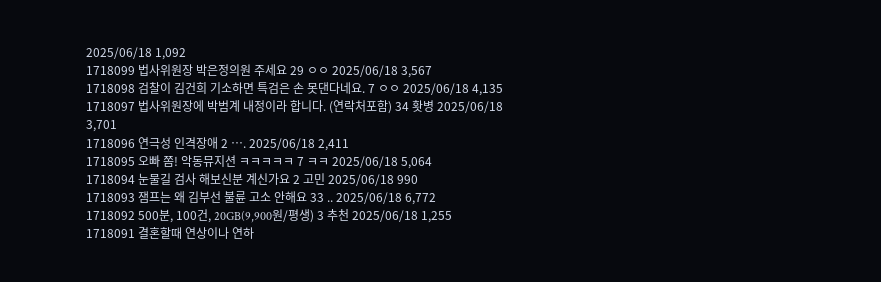2025/06/18 1,092
1718099 법사위원장 박은정의원 주세요 29 ㅇㅇ 2025/06/18 3,567
1718098 검찰이 김건희 기소하면 특검은 손 못댄다네요. 7 ㅇㅇ 2025/06/18 4,135
1718097 법사위원장에 박범계 내정이라 합니다. (연락처포함) 34 홧병 2025/06/18 3,701
1718096 연극성 인격장애 2 …. 2025/06/18 2,411
1718095 오빠 쫌! 악동뮤지션 ㅋㅋㅋㅋㅋ 7 ㅋㅋ 2025/06/18 5,064
1718094 눈물길 검사 해보신분 계신가요 2 고민 2025/06/18 990
1718093 잼프는 왜 김부선 불륜 고소 안해요 33 .. 2025/06/18 6,772
1718092 500분, 100건, 20GB(9,900원/평생) 3 추천 2025/06/18 1,255
1718091 결혼할때 연상이나 연하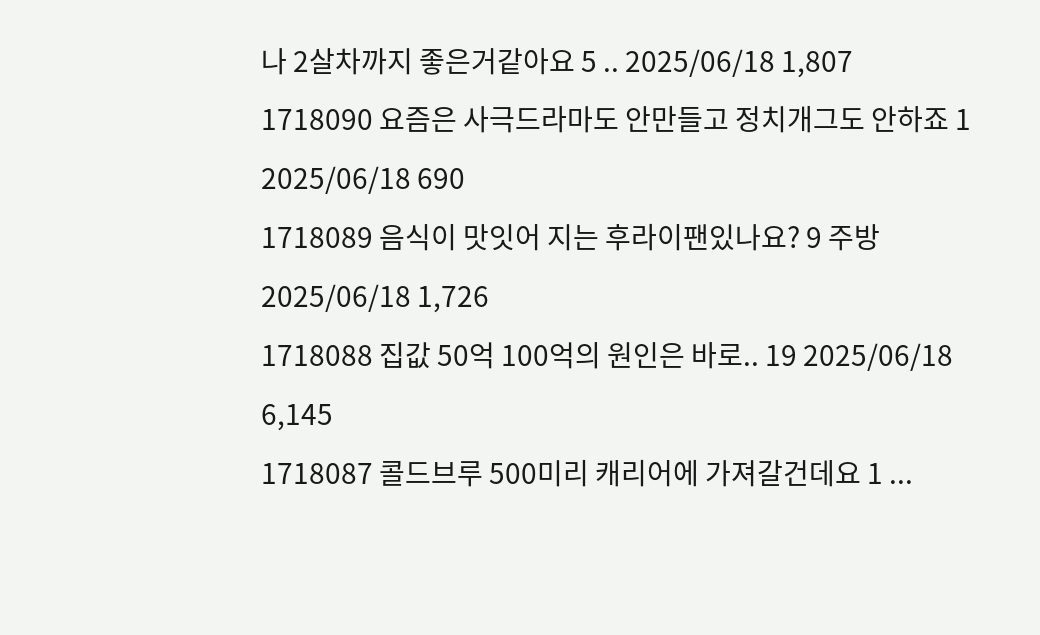나 2살차까지 좋은거같아요 5 .. 2025/06/18 1,807
1718090 요즘은 사극드라마도 안만들고 정치개그도 안하죠 1 2025/06/18 690
1718089 음식이 맛잇어 지는 후라이팬있나요? 9 주방 2025/06/18 1,726
1718088 집값 50억 100억의 원인은 바로.. 19 2025/06/18 6,145
1718087 콜드브루 500미리 캐리어에 가져갈건데요 1 ...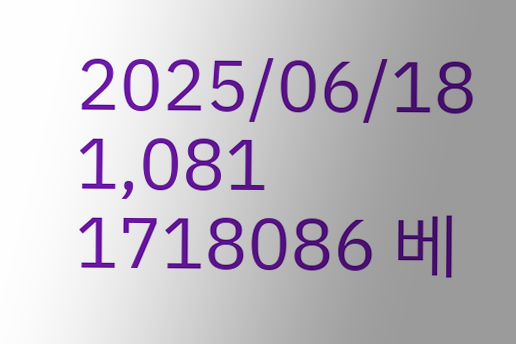2025/06/18 1,081
1718086 베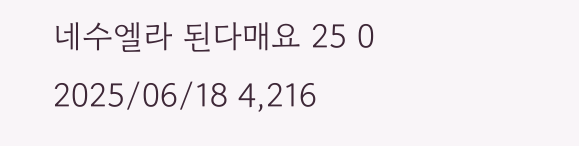네수엘라 된다매요 25 0 2025/06/18 4,216